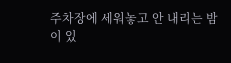주차장에 세워놓고 안 내리는 밤이 있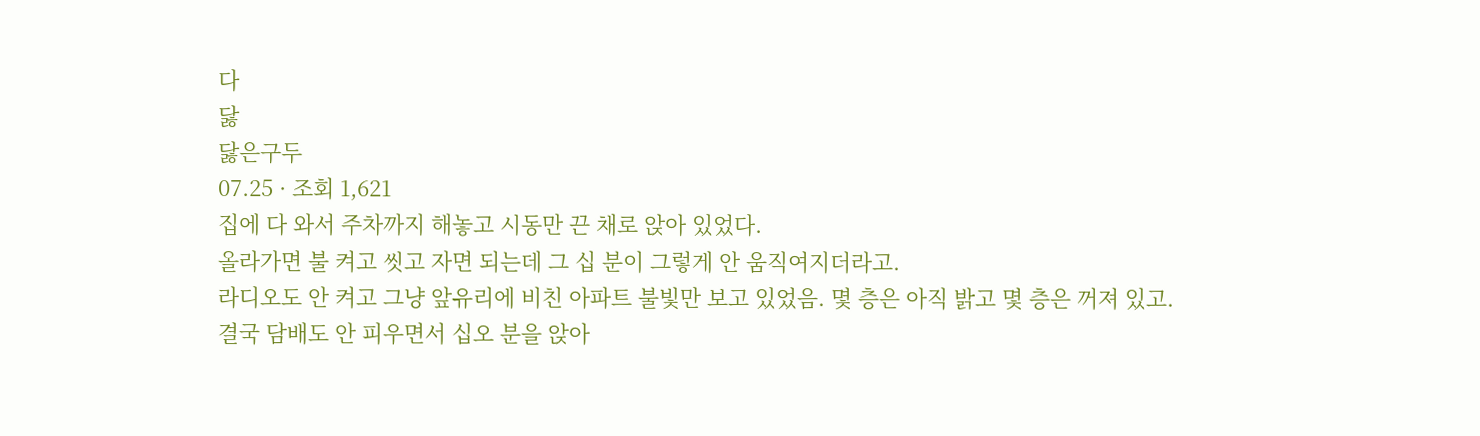다
닳
닳은구두
07.25 · 조회 1,621
집에 다 와서 주차까지 해놓고 시동만 끈 채로 앉아 있었다.
올라가면 불 켜고 씻고 자면 되는데 그 십 분이 그렇게 안 움직여지더라고.
라디오도 안 켜고 그냥 앞유리에 비친 아파트 불빛만 보고 있었음. 몇 층은 아직 밝고 몇 층은 꺼져 있고.
결국 담배도 안 피우면서 십오 분을 앉아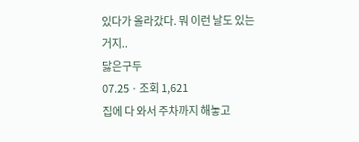있다가 올라갔다. 뭐 이런 날도 있는 거지..
닳은구두
07.25 · 조회 1,621
집에 다 와서 주차까지 해놓고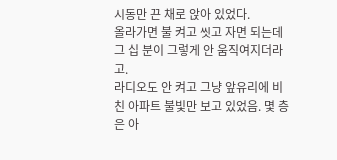시동만 끈 채로 앉아 있었다.
올라가면 불 켜고 씻고 자면 되는데 그 십 분이 그렇게 안 움직여지더라고.
라디오도 안 켜고 그냥 앞유리에 비친 아파트 불빛만 보고 있었음. 몇 층은 아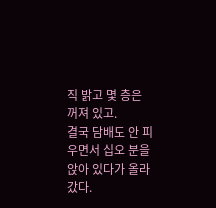직 밝고 몇 층은 꺼져 있고.
결국 담배도 안 피우면서 십오 분을 앉아 있다가 올라갔다.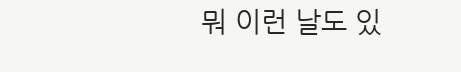뭐 이런 날도 있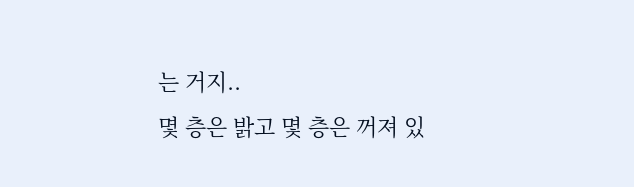는 거지..
몇 층은 밝고 몇 층은 꺼져 있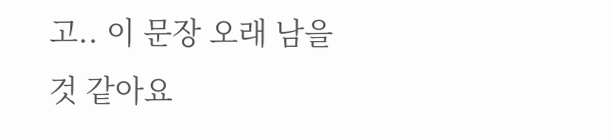고.. 이 문장 오래 남을 것 같아요